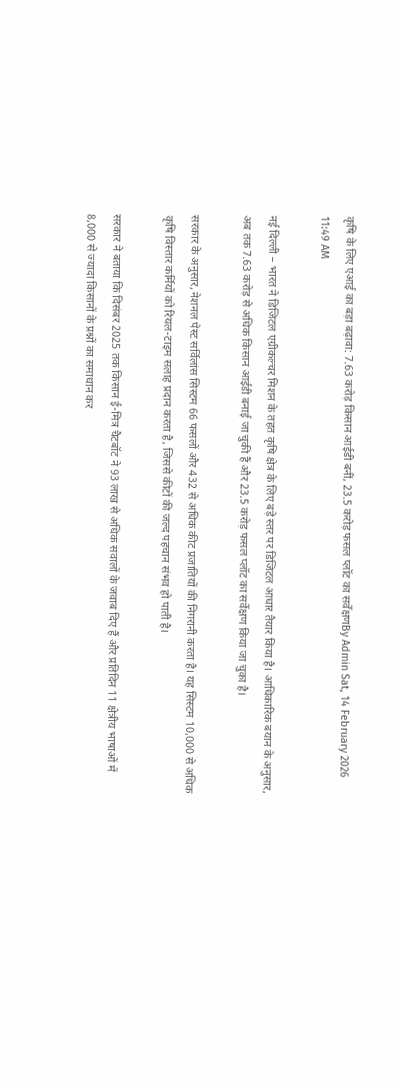कृषि के लिए एआई का बड़ा बढ़ावा: 7.63 करोड़ किसान आईडी बनीं, 23.5 करोड़ फसल प्लॉट का सर्वेक्षणBy Admin Sat, 14 February 2026 11:49 AM

नई दिल्ली – भारत ने डिजिटल एग्रीकल्चर मिशन के तहत कृषि क्षेत्र के लिए बड़े स्तर पर डिजिटल आधार तैयार किया है। आधिकारिक बयान के अनुसार, अब तक 7.63 करोड़ से अधिक किसान आईडी बनाई जा चुकी हैं और 23.5 करोड़ फसल प्लॉट का सर्वेक्षण किया जा चुका है।

सरकार के अनुसार, नेशनल पेस्ट सर्विलांस सिस्टम 66 फसलों और 432 से अधिक कीट प्रजातियों की निगरानी करता है। यह सिस्टम 10,000 से अधिक कृषि विस्तार कर्मियों को रियल-टाइम सलाह प्रदान करता है, जिससे कीटों की जल्द पहचान संभव हो पाती है।

सरकार ने बताया कि दिसंबर 2025 तक किसान ई-मित्र चैटबॉट ने 93 लाख से अधिक सवालों के जवाब दिए हैं और प्रतिदिन 11 क्षेत्रीय भाषाओं में 8,000 से ज्यादा किसानों के प्रश्नों का समाधान कर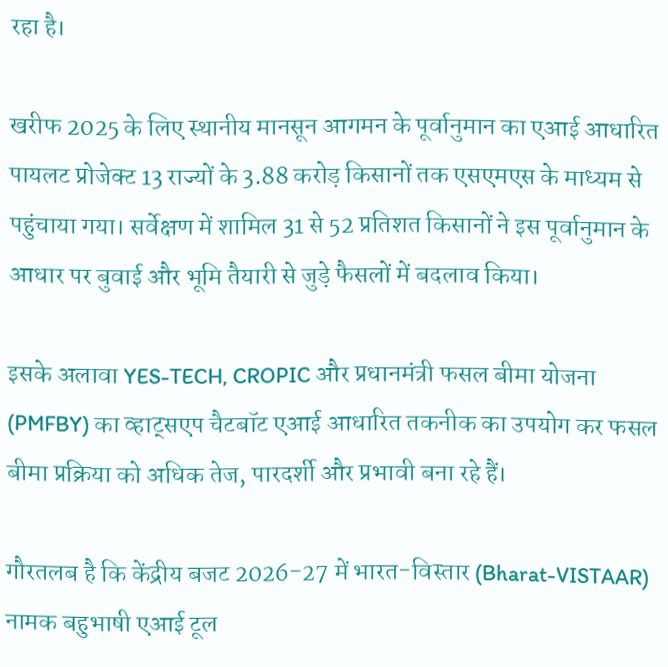रहा है।

खरीफ 2025 के लिए स्थानीय मानसून आगमन के पूर्वानुमान का एआई आधारित पायलट प्रोजेक्ट 13 राज्यों के 3.88 करोड़ किसानों तक एसएमएस के माध्यम से पहुंचाया गया। सर्वेक्षण में शामिल 31 से 52 प्रतिशत किसानों ने इस पूर्वानुमान के आधार पर बुवाई और भूमि तैयारी से जुड़े फैसलों में बदलाव किया।

इसके अलावा YES-TECH, CROPIC और प्रधानमंत्री फसल बीमा योजना (PMFBY) का व्हाट्सएप चैटबॉट एआई आधारित तकनीक का उपयोग कर फसल बीमा प्रक्रिया को अधिक तेज, पारदर्शी और प्रभावी बना रहे हैं।

गौरतलब है कि केंद्रीय बजट 2026-27 में भारत-विस्तार (Bharat-VISTAAR) नामक बहुभाषी एआई टूल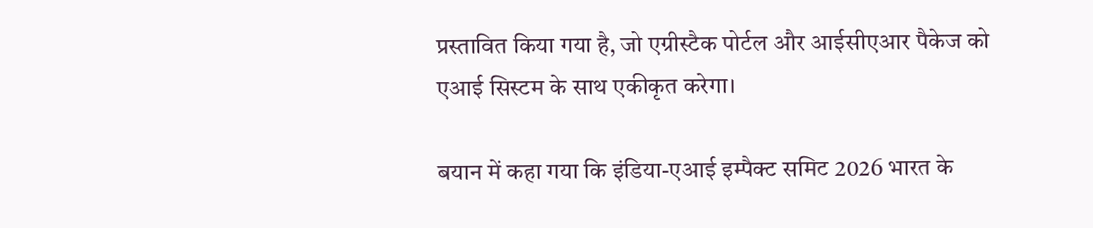प्रस्तावित किया गया है, जो एग्रीस्टैक पोर्टल और आईसीएआर पैकेज को एआई सिस्टम के साथ एकीकृत करेगा।

बयान में कहा गया कि इंडिया-एआई इम्पैक्ट समिट 2026 भारत के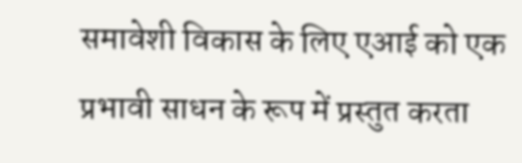समावेशी विकास के लिए एआई को एक प्रभावी साधन के रूप में प्रस्तुत करता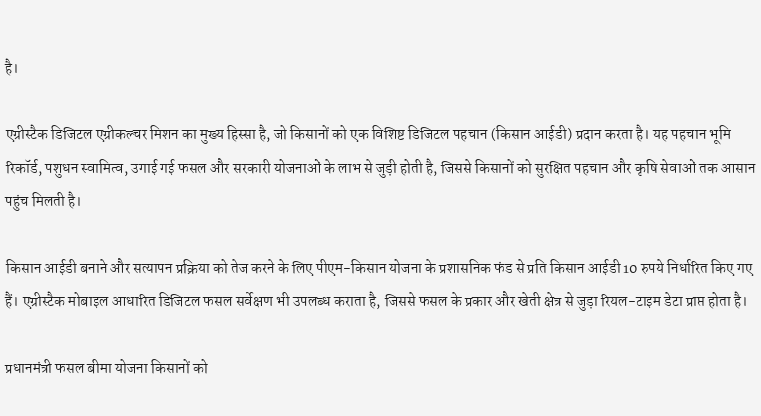है।

एग्रीस्टैक डिजिटल एग्रीकल्चर मिशन का मुख्य हिस्सा है, जो किसानों को एक विशिष्ट डिजिटल पहचान (किसान आईडी) प्रदान करता है। यह पहचान भूमि रिकॉर्ड, पशुधन स्वामित्व, उगाई गई फसल और सरकारी योजनाओं के लाभ से जुड़ी होती है, जिससे किसानों को सुरक्षित पहचान और कृषि सेवाओं तक आसान पहुंच मिलती है।

किसान आईडी बनाने और सत्यापन प्रक्रिया को तेज करने के लिए पीएम-किसान योजना के प्रशासनिक फंड से प्रति किसान आईडी 10 रुपये निर्धारित किए गए हैं। एग्रीस्टैक मोबाइल आधारित डिजिटल फसल सर्वेक्षण भी उपलब्ध कराता है, जिससे फसल के प्रकार और खेती क्षेत्र से जुड़ा रियल-टाइम डेटा प्राप्त होता है।

प्रधानमंत्री फसल बीमा योजना किसानों को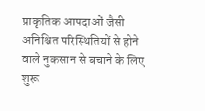प्राकृतिक आपदाओं जैसी अनिश्चित परिस्थितियों से होने वाले नुकसान से बचाने के लिए शुरू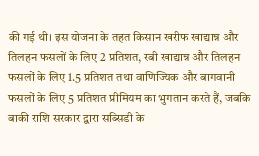की गई थी। इस योजना के तहत किसान खरीफ खाद्यान्न और तिलहन फसलों के लिए 2 प्रतिशत, रबी खाद्यान्न और तिलहन फसलों के लिए 1.5 प्रतिशत तथा वाणिज्यिक और बागवानी फसलों के लिए 5 प्रतिशत प्रीमियम का भुगतान करते हैं, जबकि बाकी राशि सरकार द्वारा सब्सिडी के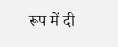रूप में दी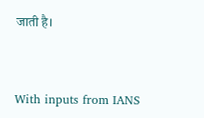जाती है।



With inputs from IANS